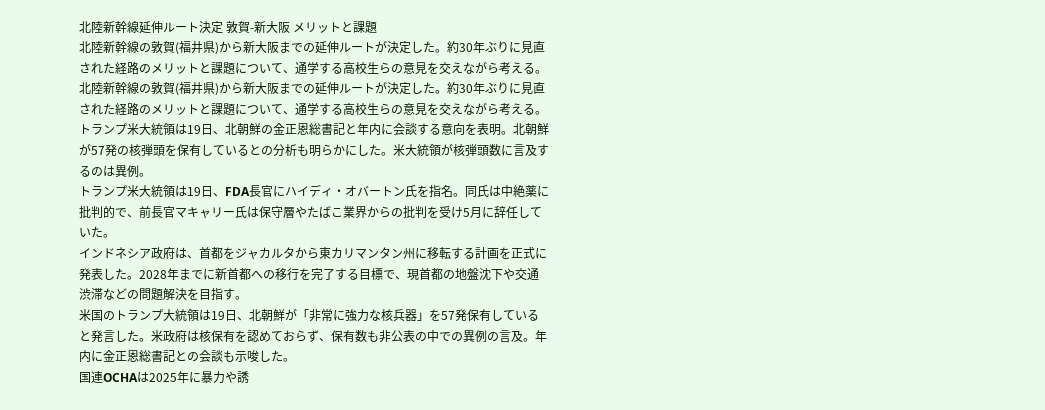北陸新幹線延伸ルート決定 敦賀-新大阪 メリットと課題
北陸新幹線の敦賀(福井県)から新大阪までの延伸ルートが決定した。約30年ぶりに見直された経路のメリットと課題について、通学する高校生らの意見を交えながら考える。
北陸新幹線の敦賀(福井県)から新大阪までの延伸ルートが決定した。約30年ぶりに見直された経路のメリットと課題について、通学する高校生らの意見を交えながら考える。
トランプ米大統領は19日、北朝鮮の金正恩総書記と年内に会談する意向を表明。北朝鮮が57発の核弾頭を保有しているとの分析も明らかにした。米大統領が核弾頭数に言及するのは異例。
トランプ米大統領は19日、FDA長官にハイディ・オバートン氏を指名。同氏は中絶薬に批判的で、前長官マキャリー氏は保守層やたばこ業界からの批判を受け5月に辞任していた。
インドネシア政府は、首都をジャカルタから東カリマンタン州に移転する計画を正式に発表した。2028年までに新首都への移行を完了する目標で、現首都の地盤沈下や交通渋滞などの問題解決を目指す。
米国のトランプ大統領は19日、北朝鮮が「非常に強力な核兵器」を57発保有していると発言した。米政府は核保有を認めておらず、保有数も非公表の中での異例の言及。年内に金正恩総書記との会談も示唆した。
国連OCHAは2025年に暴力や誘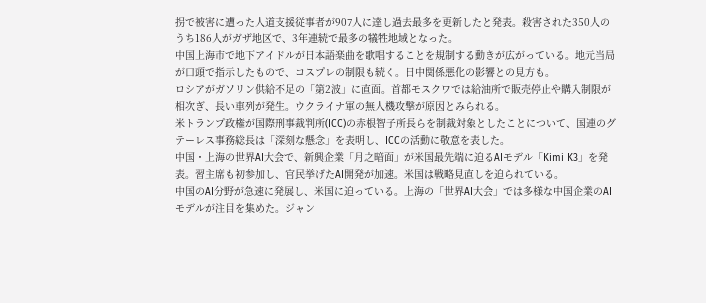拐で被害に遭った人道支援従事者が907人に達し過去最多を更新したと発表。殺害された350人のうち186人がガザ地区で、3年連続で最多の犠牲地域となった。
中国上海市で地下アイドルが日本語楽曲を歌唱することを規制する動きが広がっている。地元当局が口頭で指示したもので、コスプレの制限も続く。日中関係悪化の影響との見方も。
ロシアがガソリン供給不足の「第2波」に直面。首都モスクワでは給油所で販売停止や購入制限が相次ぎ、長い車列が発生。ウクライナ軍の無人機攻撃が原因とみられる。
米トランプ政権が国際刑事裁判所(ICC)の赤根智子所長らを制裁対象としたことについて、国連のグテーレス事務総長は「深刻な懸念」を表明し、ICCの活動に敬意を表した。
中国・上海の世界AI大会で、新興企業「月之暗面」が米国最先端に迫るAIモデル「Kimi K3」を発表。習主席も初参加し、官民挙げたAI開発が加速。米国は戦略見直しを迫られている。
中国のAI分野が急速に発展し、米国に迫っている。上海の「世界AI大会」では多様な中国企業のAIモデルが注目を集めた。ジャン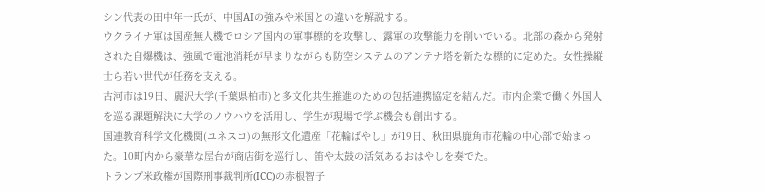シン代表の田中年一氏が、中国AIの強みや米国との違いを解説する。
ウクライナ軍は国産無人機でロシア国内の軍事標的を攻撃し、露軍の攻撃能力を削いでいる。北部の森から発射された自爆機は、強風で電池消耗が早まりながらも防空システムのアンテナ塔を新たな標的に定めた。女性操縦士ら若い世代が任務を支える。
古河市は19日、麗沢大学(千葉県柏市)と多文化共生推進のための包括連携協定を結んだ。市内企業で働く外国人を巡る課題解決に大学のノウハウを活用し、学生が現場で学ぶ機会も創出する。
国連教育科学文化機関(ユネスコ)の無形文化遺産「花輪ばやし」が19日、秋田県鹿角市花輪の中心部で始まった。10町内から豪華な屋台が商店街を巡行し、笛や太鼓の活気あるおはやしを奏でた。
トランプ米政権が国際刑事裁判所(ICC)の赤根智子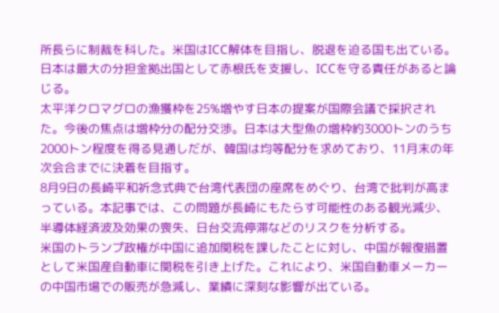所長らに制裁を科した。米国はICC解体を目指し、脱退を迫る国も出ている。日本は最大の分担金拠出国として赤根氏を支援し、ICCを守る責任があると論じる。
太平洋クロマグロの漁獲枠を25%増やす日本の提案が国際会議で採択された。今後の焦点は増枠分の配分交渉。日本は大型魚の増枠約3000トンのうち2000トン程度を得る見通しだが、韓国は均等配分を求めており、11月末の年次会合までに決着を目指す。
8月9日の長崎平和祈念式典で台湾代表団の座席をめぐり、台湾で批判が高まっている。本記事では、この問題が長崎にもたらす可能性のある観光減少、半導体経済波及効果の喪失、日台交流停滞などのリスクを分析する。
米国のトランプ政権が中国に追加関税を課したことに対し、中国が報復措置として米国産自動車に関税を引き上げた。これにより、米国自動車メーカーの中国市場での販売が急減し、業績に深刻な影響が出ている。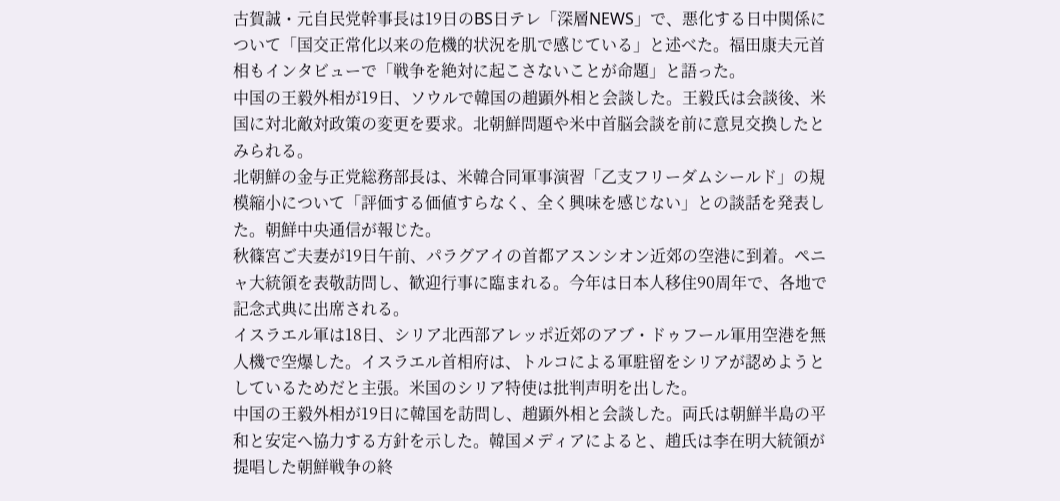古賀誠・元自民党幹事長は19日のBS日テレ「深層NEWS」で、悪化する日中関係について「国交正常化以来の危機的状況を肌で感じている」と述べた。福田康夫元首相もインタビューで「戦争を絶対に起こさないことが命題」と語った。
中国の王毅外相が19日、ソウルで韓国の趙顕外相と会談した。王毅氏は会談後、米国に対北敵対政策の変更を要求。北朝鮮問題や米中首脳会談を前に意見交換したとみられる。
北朝鮮の金与正党総務部長は、米韓合同軍事演習「乙支フリーダムシールド」の規模縮小について「評価する価値すらなく、全く興味を感じない」との談話を発表した。朝鮮中央通信が報じた。
秋篠宮ご夫妻が19日午前、パラグアイの首都アスンシオン近郊の空港に到着。ペニャ大統領を表敬訪問し、歓迎行事に臨まれる。今年は日本人移住90周年で、各地で記念式典に出席される。
イスラエル軍は18日、シリア北西部アレッポ近郊のアブ・ドゥフール軍用空港を無人機で空爆した。イスラエル首相府は、トルコによる軍駐留をシリアが認めようとしているためだと主張。米国のシリア特使は批判声明を出した。
中国の王毅外相が19日に韓国を訪問し、趙顕外相と会談した。両氏は朝鮮半島の平和と安定へ協力する方針を示した。韓国メディアによると、趙氏は李在明大統領が提唱した朝鮮戦争の終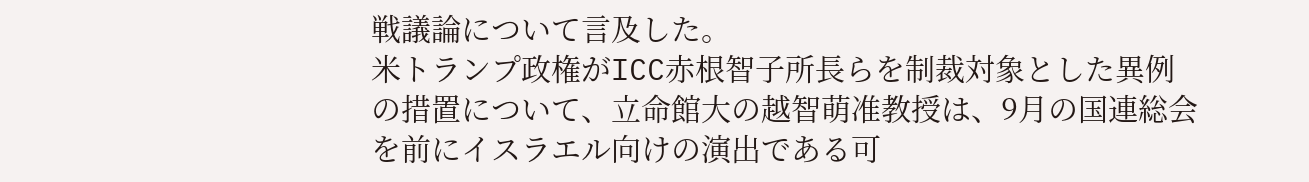戦議論について言及した。
米トランプ政権がICC赤根智子所長らを制裁対象とした異例の措置について、立命館大の越智萌准教授は、9月の国連総会を前にイスラエル向けの演出である可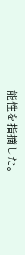能性を指摘した。